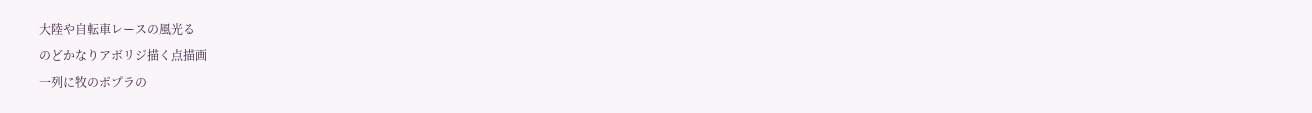大陸や自転車レースの風光る
のどかなりアボリジ描く点描画
一列に牧のポプラの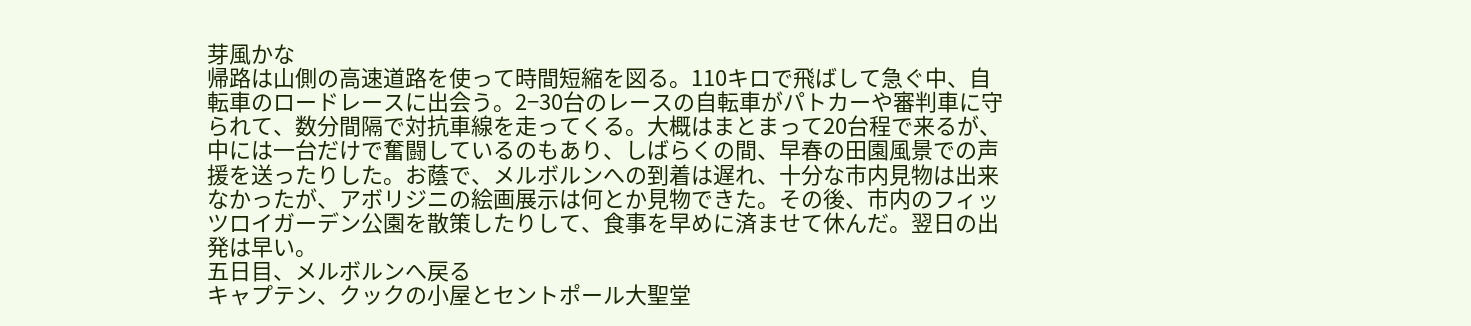芽風かな
帰路は山側の高速道路を使って時間短縮を図る。110キロで飛ばして急ぐ中、自転車のロードレースに出会う。2−30台のレースの自転車がパトカーや審判車に守られて、数分間隔で対抗車線を走ってくる。大概はまとまって20台程で来るが、中には一台だけで奮闘しているのもあり、しばらくの間、早春の田園風景での声援を送ったりした。お蔭で、メルボルンへの到着は遅れ、十分な市内見物は出来なかったが、アボリジニの絵画展示は何とか見物できた。その後、市内のフィッツロイガーデン公園を散策したりして、食事を早めに済ませて休んだ。翌日の出発は早い。
五日目、メルボルンへ戻る
キャプテン、クックの小屋とセントポール大聖堂